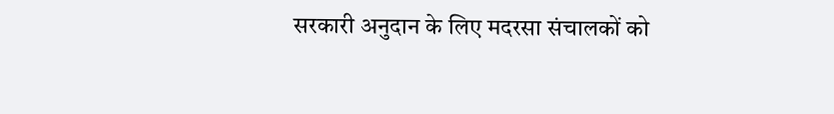सरकारी अनुदान के लिए मदरसा संचालकों को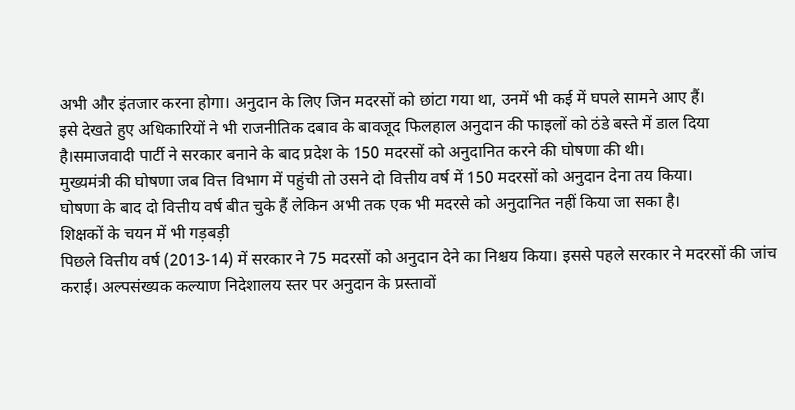अभी और इंतजार करना होगा। अनुदान के लिए जिन मदरसों को छांटा गया था, उनमें भी कई में घपले सामने आए हैं।
इसे देखते हुए अधिकारियों ने भी राजनीतिक दबाव के बावजूद फिलहाल अनुदान की फाइलों को ठंडे बस्ते में डाल दिया है।समाजवादी पार्टी ने सरकार बनाने के बाद प्रदेश के 150 मदरसों को अनुदानित करने की घोषणा की थी।
मुख्यमंत्री की घोषणा जब वित्त विभाग में पहुंची तो उसने दो वित्तीय वर्ष में 150 मदरसों को अनुदान देना तय किया।
घोषणा के बाद दो वित्तीय वर्ष बीत चुके हैं लेकिन अभी तक एक भी मदरसे को अनुदानित नहीं किया जा सका है।
शिक्षकों के चयन में भी गड़बड़ी
पिछले वित्तीय वर्ष (2013-14) में सरकार ने 75 मदरसों को अनुदान देने का निश्चय किया। इससे पहले सरकार ने मदरसों की जांच कराई। अल्पसंख्यक कल्याण निदेशालय स्तर पर अनुदान के प्रस्तावों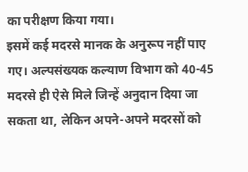का परीक्षण किया गया।
इसमें कई मदरसे मानक के अनुरूप नहीं पाए गए। अल्पसंख्यक कल्याण विभाग को 40-45 मदरसे ही ऐसे मिले जिन्हें अनुदान दिया जा सकता था, लेकिन अपने-अपने मदरसों को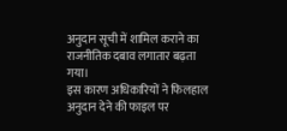अनुदान सूची में शामिल कराने का राजनीतिक दबाव लगातार बढ़ता गया।
इस कारण अधिकारियों ने फिलहाल अनुदान देने की फाइल पर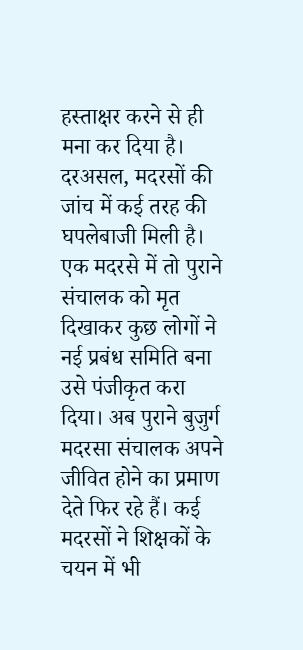हस्ताक्षर करने से ही मना कर दिया है। दरअसल, मदरसों की जांच में कई तरह की घपलेबाजी मिली है।
एक मदरसे में तो पुराने संचालक को मृत दिखाकर कुछ लोगों ने नई प्रबंध समिति बना उसे पंजीकृत करा दिया। अब पुराने बुजुर्ग मदरसा संचालक अपने जीवित होने का प्रमाण देते फिर रहे हैं। कई मदरसों ने शिक्षकों के चयन में भी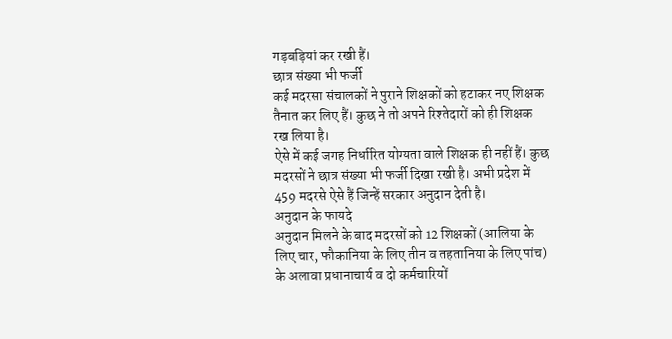गड़बड़ियां कर रखी हैं।
छात्र संख्या भी फर्जी
कई मदरसा संचालकों ने पुराने शिक्षकों को हटाकर नए शिक्षक तैनात कर लिए हैं। कुछ ने तो अपने रिश्तेदारों को ही शिक्षक रख लिया है।
ऐसे में कई जगह निर्धारित योग्यता वाले शिक्षक ही नहीं हैं। कुछ मदरसों ने छात्र संख्या भी फर्जी दिखा रखी है। अभी प्रदेश में 459 मदरसे ऐसे हैं जिन्हें सरकार अनुदान देती है।
अनुदान के फायदे
अनुदान मिलने के बाद मदरसों को 12 शिक्षकों (आलिया के लिए चार, फौकानिया के लिए तीन व तहतानिया के लिए पांच) के अलावा प्रधानाचार्य व दो कर्मचारियों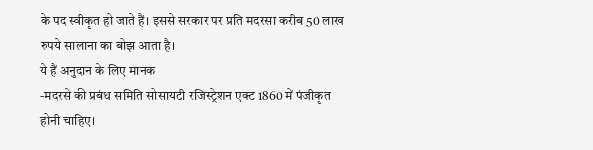के पद स्वीकृत हो जाते हैं। इससे सरकार पर प्रति मदरसा करीब 50 लाख रुपये सालाना का बोझ आता है।
ये हैं अनुदान के लिए मानक
-मदरसे की प्रबंध समिति सोसायटी रजिस्ट्रेशन एक्ट 1860 में पंजीकृत होनी चाहिए।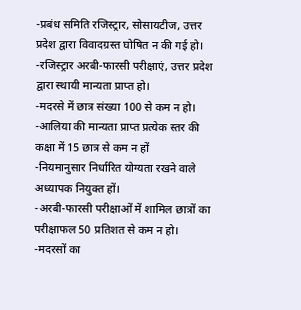-प्रबंध समिति रजिस्ट्रार, सोसायटीज, उत्तर प्रदेश द्वारा विवादग्रस्त घोषित न की गई हो।
-रजिस्ट्रार अरबी-फारसी परीक्षाएं, उत्तर प्रदेश द्वारा स्थायी मान्यता प्राप्त हो।
-मदरसे में छात्र संख्या 100 से कम न हो।
-आलिया की मान्यता प्राप्त प्रत्येक स्तर की कक्षा में 15 छात्र से कम न हों
-नियमानुसार निर्धारित योग्यता रखने वाले अध्यापक नियुक्त हों।
-अरबी-फारसी परीक्षाओं में शामिल छात्रों का परीक्षाफल 50 प्रतिशत से कम न हो।
-मदरसों का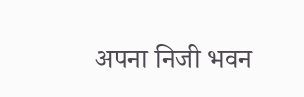अपना निजी भवन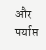और पर्याप्त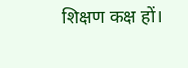शिक्षण कक्ष हों।